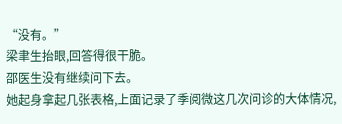“没有。”
梁聿生抬眼,回答得很干脆。
邵医生没有继续问下去。
她起身拿起几张表格,上面记录了季阅微这几次问诊的大体情况,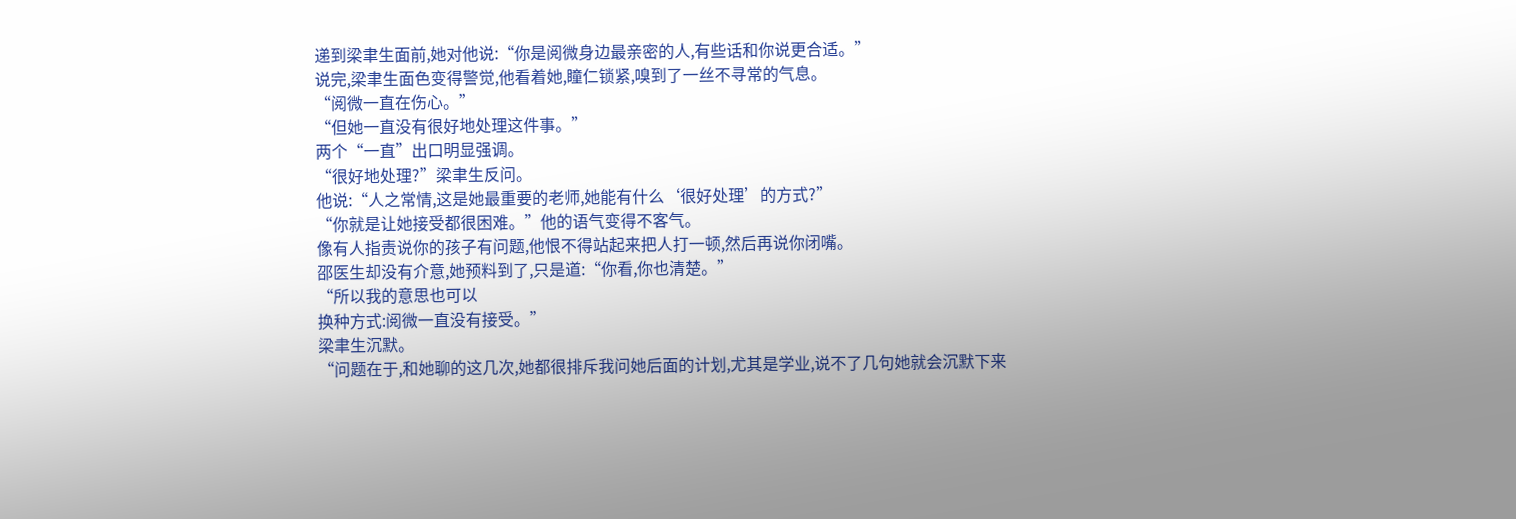递到梁聿生面前,她对他说:“你是阅微身边最亲密的人,有些话和你说更合适。”
说完,梁聿生面色变得警觉,他看着她,瞳仁锁紧,嗅到了一丝不寻常的气息。
“阅微一直在伤心。”
“但她一直没有很好地处理这件事。”
两个“一直”出口明显强调。
“很好地处理?”梁聿生反问。
他说:“人之常情,这是她最重要的老师,她能有什么‘很好处理’的方式?”
“你就是让她接受都很困难。”他的语气变得不客气。
像有人指责说你的孩子有问题,他恨不得站起来把人打一顿,然后再说你闭嘴。
邵医生却没有介意,她预料到了,只是道:“你看,你也清楚。”
“所以我的意思也可以
换种方式:阅微一直没有接受。”
梁聿生沉默。
“问题在于,和她聊的这几次,她都很排斥我问她后面的计划,尤其是学业,说不了几句她就会沉默下来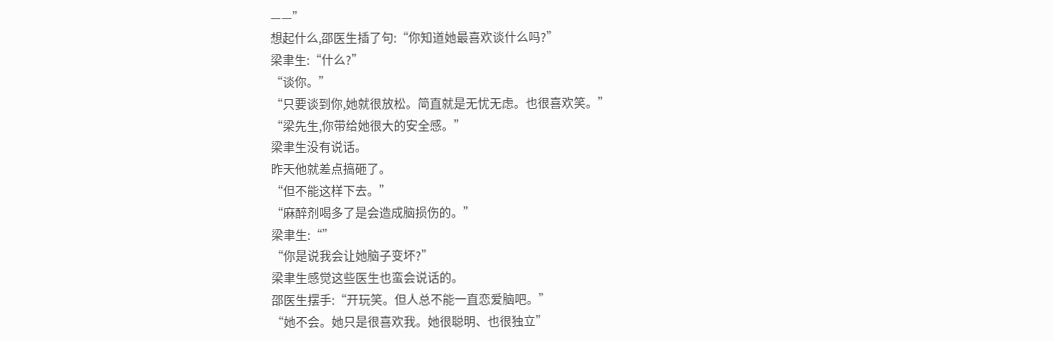——”
想起什么,邵医生插了句:“你知道她最喜欢谈什么吗?”
梁聿生:“什么?”
“谈你。”
“只要谈到你,她就很放松。简直就是无忧无虑。也很喜欢笑。”
“梁先生,你带给她很大的安全感。”
梁聿生没有说话。
昨天他就差点搞砸了。
“但不能这样下去。”
“麻醉剂喝多了是会造成脑损伤的。”
梁聿生:“”
“你是说我会让她脑子变坏?”
梁聿生感觉这些医生也蛮会说话的。
邵医生摆手:“开玩笑。但人总不能一直恋爱脑吧。”
“她不会。她只是很喜欢我。她很聪明、也很独立”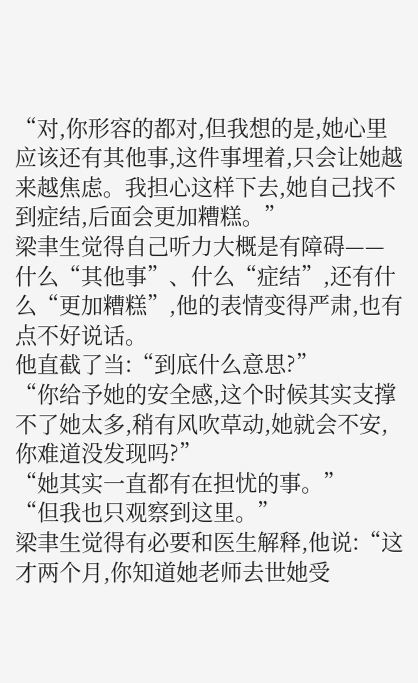“对,你形容的都对,但我想的是,她心里应该还有其他事,这件事埋着,只会让她越来越焦虑。我担心这样下去,她自己找不到症结,后面会更加糟糕。”
梁聿生觉得自己听力大概是有障碍——
什么“其他事”、什么“症结”,还有什么“更加糟糕”,他的表情变得严肃,也有点不好说话。
他直截了当:“到底什么意思?”
“你给予她的安全感,这个时候其实支撑不了她太多,稍有风吹草动,她就会不安,你难道没发现吗?”
“她其实一直都有在担忧的事。”
“但我也只观察到这里。”
梁聿生觉得有必要和医生解释,他说:“这才两个月,你知道她老师去世她受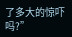了多大的惊吓吗?”